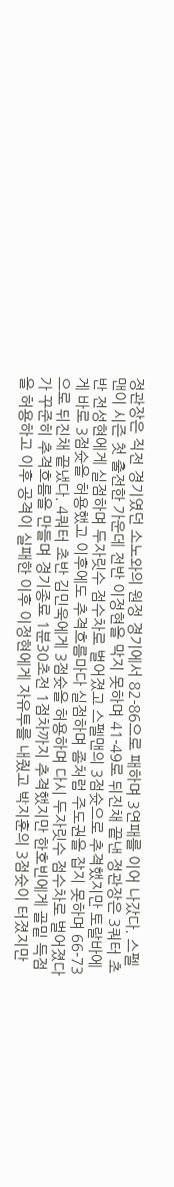정관장은 직전 경기였던 소노와의 원정 경기에서 82-86으로 패하며 3연패를 이어 나갔다. 스펠맨이 시즌 첫 출전한 가운데 전반 이정현을 막지 못하며 41-49로 뒤진채 끝낸 정관장은 3쿼터 초반 전성현에게 실점하며 두자릿수 점수차로 벌어졌고 스펠맨의 3점슛으로 추격했지만 토랄바에게 바로 3점슛을 허용했고 이후에도 추격흐름마다 실점하며 좀처럼 주도권을 잡지 못하며 66-73으로 뒤진채 끝냈다. 4쿼터 초반 김민욱에게 3점슛을 허용하며 다시 두자릿수 점수차로 벌어졌다가 꾸준히 추격흐름을 만들며 경기종료 1분30초전 1점차까지 추격했지만 한호빈에게 골밑 득점을 허용하고 이후 공격이 실패한 이후 이정현에게 자유투를 내줬고 박지훈의 3점슛이 터졌지만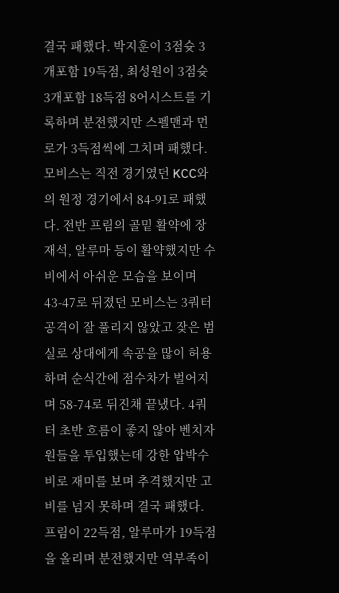결국 패했다. 박지훈이 3점슛 3개포함 19득점, 최성원이 3점슛 3개포함 18득점 8어시스트를 기록하며 분전했지만 스펠맨과 먼로가 3득점씩에 그치며 패했다.
모비스는 직전 경기였던 KCC와의 원정 경기에서 84-91로 패했다. 전반 프림의 골밑 활약에 장재석, 알루마 등이 활약했지만 수비에서 아쉬운 모습을 보이며 43-47로 뒤졌던 모비스는 3쿼터 공격이 잘 풀리지 않았고 잦은 범실로 상대에게 속공을 많이 허용하며 순식간에 점수차가 벌어지며 58-74로 뒤진채 끝냈다. 4쿼터 초반 흐름이 좋지 않아 벤치자원들을 투입했는데 강한 압박수비로 재미를 보며 추격했지만 고비를 넘지 못하며 결국 패했다. 프림이 22득점, 알루마가 19득점을 올리며 분전했지만 역부족이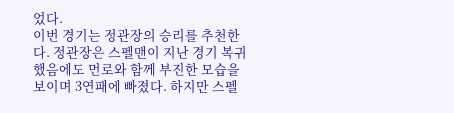었다.
이번 경기는 정관장의 승리를 추천한다. 정관장은 스펠맨이 지난 경기 복귀했음에도 먼로와 함께 부진한 모습을 보이며 3연패에 빠졌다. 하지만 스펠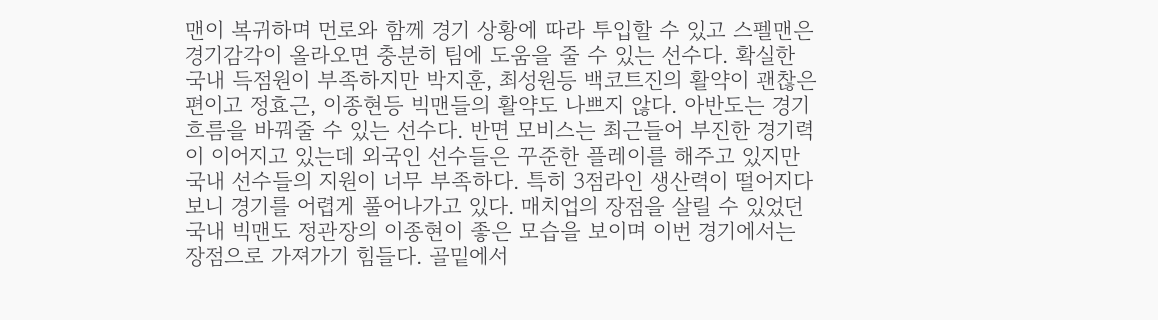맨이 복귀하며 먼로와 함께 경기 상황에 따라 투입할 수 있고 스펠맨은 경기감각이 올라오면 충분히 팀에 도움을 줄 수 있는 선수다. 확실한 국내 득점원이 부족하지만 박지훈, 최성원등 백코트진의 활약이 괜찮은 편이고 정효근, 이종현등 빅맨들의 활약도 나쁘지 않다. 아반도는 경기흐름을 바꿔줄 수 있는 선수다. 반면 모비스는 최근들어 부진한 경기력이 이어지고 있는데 외국인 선수들은 꾸준한 플레이를 해주고 있지만 국내 선수들의 지원이 너무 부족하다. 특히 3점라인 생산력이 떨어지다 보니 경기를 어렵게 풀어나가고 있다. 매치업의 장점을 살릴 수 있었던 국내 빅맨도 정관장의 이종현이 좋은 모습을 보이며 이번 경기에서는 장점으로 가져가기 힘들다. 골밑에서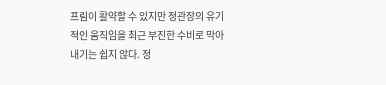프림이 활약할 수 있지만 정관장의 유기적인 움직임을 최근 부진한 수비로 막아내기는 쉽지 않다. 정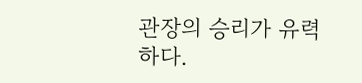관장의 승리가 유력하다.